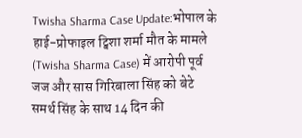Twisha Sharma Case Update:भोपाल के हाई-प्रोफाइल ट्विशा शर्मा मौत के मामले (Twisha Sharma Case) में आरोपी पूर्व जज और सास गिरिबाला सिंह को बेटे समर्थ सिंह के साथ 14 दिन की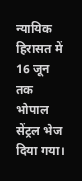न्यायिक हिरासत में 16 जून तक भोपाल सेंट्रल भेज दिया गया।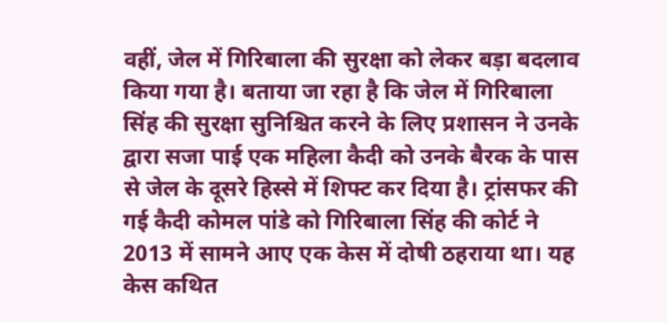वहीं, जेल में गिरिबाला की सुरक्षा को लेकर बड़ा बदलाव किया गया है। बताया जा रहा है कि जेल में गिरिबाला सिंह की सुरक्षा सुनिश्चित करने के लिए प्रशासन ने उनके द्वारा सजा पाई एक महिला कैदी को उनके बैरक के पास से जेल के दूसरे हिस्से में शिफ्ट कर दिया है। ट्रांसफर की गई कैदी कोमल पांडे को गिरिबाला सिंह की कोर्ट ने 2013 में सामने आए एक केस में दोषी ठहराया था। यह केस कथित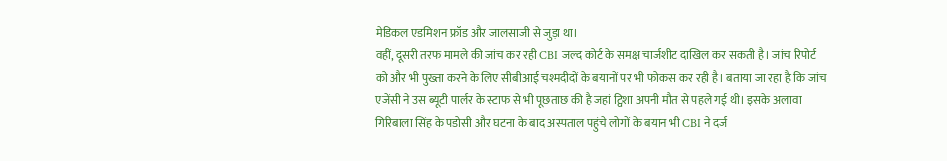मेडिकल एडमिशन फ्रॉड और जालसाजी से जुड़ा था।
वहीं, दूसरी तरफ मामले की जांच कर रही CBI जल्द कोर्ट के समक्ष चार्जशीट दाखिल कर सकती है। जांच रिपोर्ट को और भी पुख्ता करने के लिए सीबीआई चश्मदीदों के बयानों पर भी फोकस कर रही है। बताया जा रहा है कि जांच एजेंसी ने उस ब्यूटी पार्लर के स्टाफ से भी पूछताछ की है जहां ट्विशा अपनी मौत से पहले गई थी। इसके अलावा गिरिबाला सिंह के पडोसी और घटना के बाद अस्पताल पहुंचे लोगों के बयान भी CBI ने दर्ज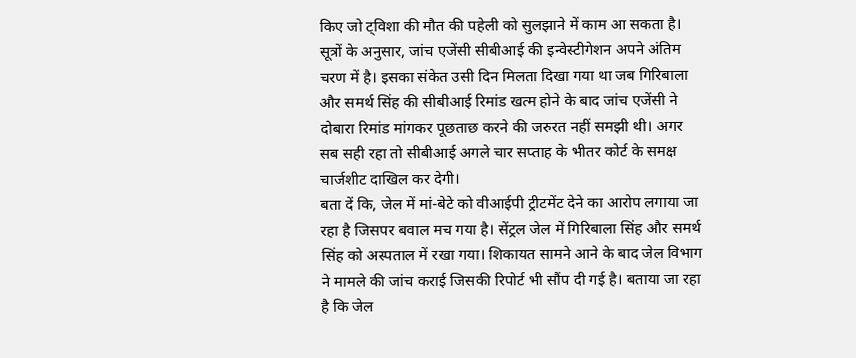किए जो ट्विशा की मौत की पहेली को सुलझाने में काम आ सकता है।
सूत्रों के अनुसार, जांच एजेंसी सीबीआई की इन्वेस्टीगेशन अपने अंतिम चरण में है। इसका संकेत उसी दिन मिलता दिखा गया था जब गिरिबाला और समर्थ सिंह की सीबीआई रिमांड खत्म होने के बाद जांच एजेंसी ने दोबारा रिमांड मांगकर पूछताछ करने की जरुरत नहीं समझी थी। अगर सब सही रहा तो सीबीआई अगले चार सप्ताह के भीतर कोर्ट के समक्ष चार्जशीट दाखिल कर देगी।
बता दें कि, जेल में मां-बेटे को वीआईपी ट्रीटमेंट देने का आरोप लगाया जा रहा है जिसपर बवाल मच गया है। सेंट्रल जेल में गिरिबाला सिंह और समर्थ सिंह को अस्पताल में रखा गया। शिकायत सामने आने के बाद जेल विभाग ने मामले की जांच कराई जिसकी रिपोर्ट भी सौंप दी गई है। बताया जा रहा है कि जेल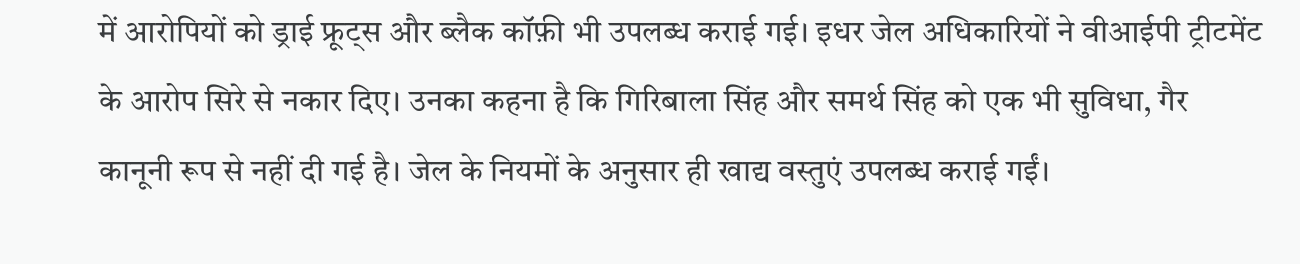में आरोपियों को ड्राई फ्रूट्स और ब्लैक कॉफ़ी भी उपलब्ध कराई गई। इधर जेल अधिकारियों ने वीआईपी ट्रीटमेंट के आरोप सिरे से नकार दिए। उनका कहना है कि गिरिबाला सिंह और समर्थ सिंह को एक भी सुविधा, गैर कानूनी रूप से नहीं दी गई है। जेल के नियमों के अनुसार ही खाद्य वस्तुएं उपलब्ध कराई गईं।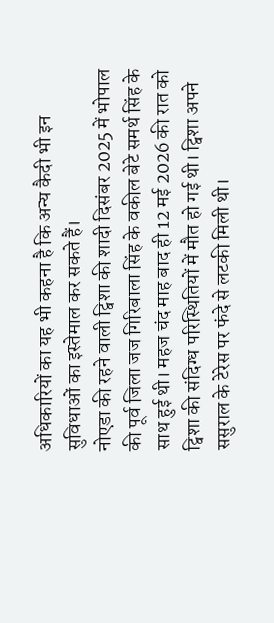अधिकारियों का यह भी कहना है कि अन्य कैदी भी इन सुविधाओं का इस्तेमाल कर सकते हैं।
नोएडा की रहने वाली ट्विशा की शादी दिसंबर 2025 में भोपाल की पूर्व जिला जज गिरिबाला सिंह के वकील बेटे समर्थ सिंह के साथ हुई थी। महज चंद माह बाद ही 12 मई 2026 की रात को ट्विशा की संदिग्ध परिस्थितियों में मौत हो गई थी। ट्विशा अपने ससुराल के टेरेस पर फंदे से लटकी मिली थी।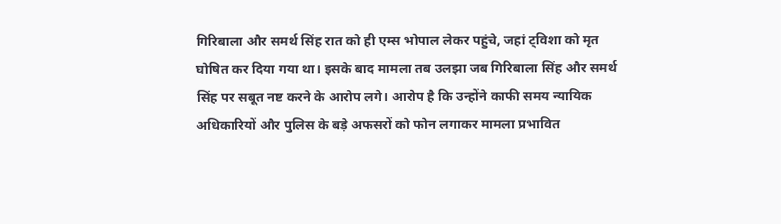गिरिबाला और समर्थ सिंह रात को ही एम्स भोपाल लेकर पहुंचे, जहां ट्विशा को मृत घोषित कर दिया गया था। इसके बाद मामला तब उलझा जब गिरिबाला सिंह और समर्थ सिंह पर सबूत नष्ट करने के आरोप लगे। आरोप है कि उन्होंने काफी समय न्यायिक अधिकारियों और पुलिस के बड़े अफसरों को फोन लगाकर मामला प्रभावित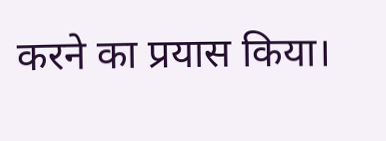करने का प्रयास किया।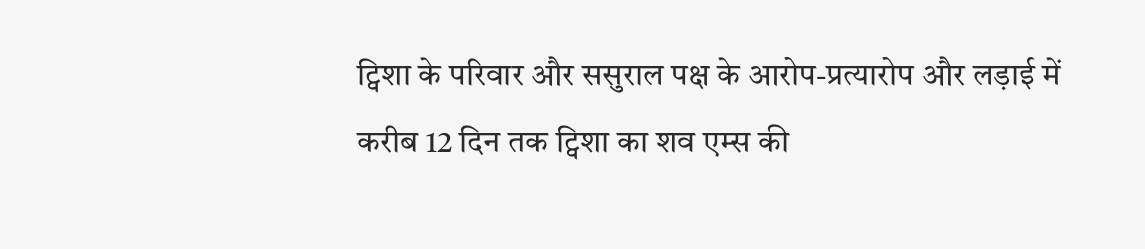ट्विशा के परिवार और ससुराल पक्ष के आरोप-प्रत्यारोप और लड़ाई में करीब 12 दिन तक ट्विशा का शव एम्स की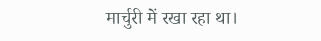मार्चुरी में रखा रहा था।